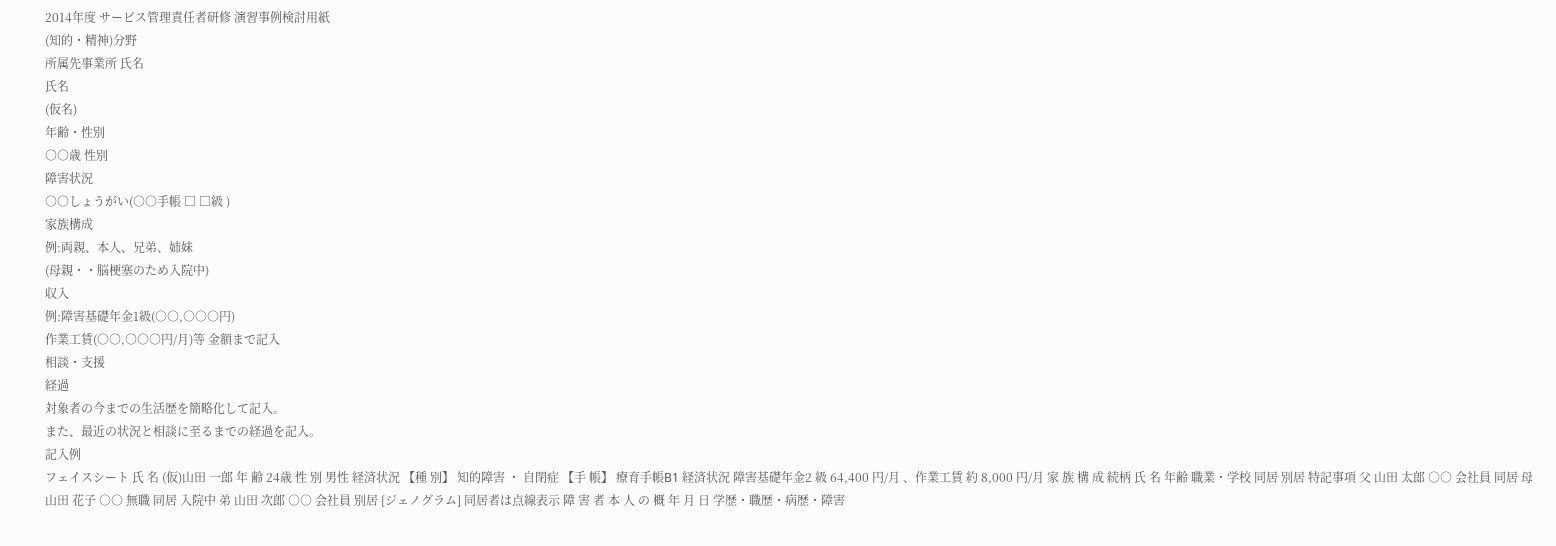2014年度 サービス管理責任者研修 演習事例検討用紙
(知的・精神)分野
所属先事業所 氏名
氏名
(仮名)
年齢・性別
○○歳 性別
障害状況
○○しょうがい(○○手帳 □ □級 )
家族構成
例:両親、本人、兄弟、姉妹
(母親・・脳梗塞のため入院中)
収入
例:障害基礎年金1級(○○,○○○円)
作業工賃(○○,○○○円/月)等 金額まで記入
相談・支援
経過
対象者の今までの生活歴を簡略化して記入。
また、最近の状況と相談に至るまでの経過を記入。
記入例
フェイスシート 氏 名 (仮)山田 一郎 年 齢 24歳 性 別 男性 経済状況 【種 別】 知的障害 ・ 自閉症 【手 帳】 療育手帳B1 経済状況 障害基礎年金2 級 64,400 円/月 、作業工賃 約 8,000 円/月 家 族 構 成 続柄 氏 名 年齢 職業・学校 同居 別居 特記事項 父 山田 太郎 ○○ 会社員 同居 母 山田 花子 ○○ 無職 同居 入院中 弟 山田 次郎 ○○ 会社員 別居 [ジェノグラム] 同居者は点線表示 障 害 者 本 人 の 概 年 月 日 学歴・職歴・病歴・障害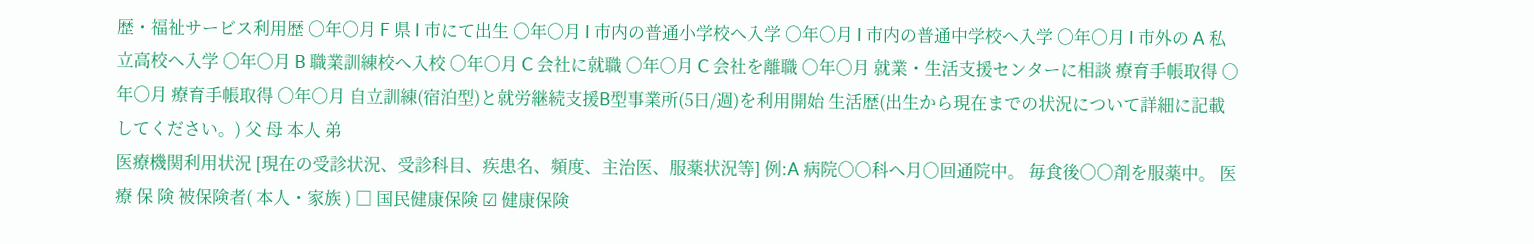歴・福祉サービス利用歴 ○年○月 F 県 I 市にて出生 ○年○月 I 市内の普通小学校へ入学 ○年○月 I 市内の普通中学校へ入学 ○年○月 I 市外の A 私立高校へ入学 ○年○月 B 職業訓練校へ入校 ○年○月 C 会社に就職 ○年○月 C 会社を離職 ○年○月 就業・生活支援センターに相談 療育手帳取得 ○年○月 療育手帳取得 ○年○月 自立訓練(宿泊型)と就労継続支援B型事業所(5日/週)を利用開始 生活歴(出生から現在までの状況について詳細に記載してください。) 父 母 本人 弟
医療機関利用状況 [現在の受診状況、受診科目、疾患名、頻度、主治医、服薬状況等] 例:A 病院○○科へ月○回通院中。 毎食後○○剤を服薬中。 医 療 保 険 被保険者( 本人・家族 ) □ 国民健康保険 ☑ 健康保険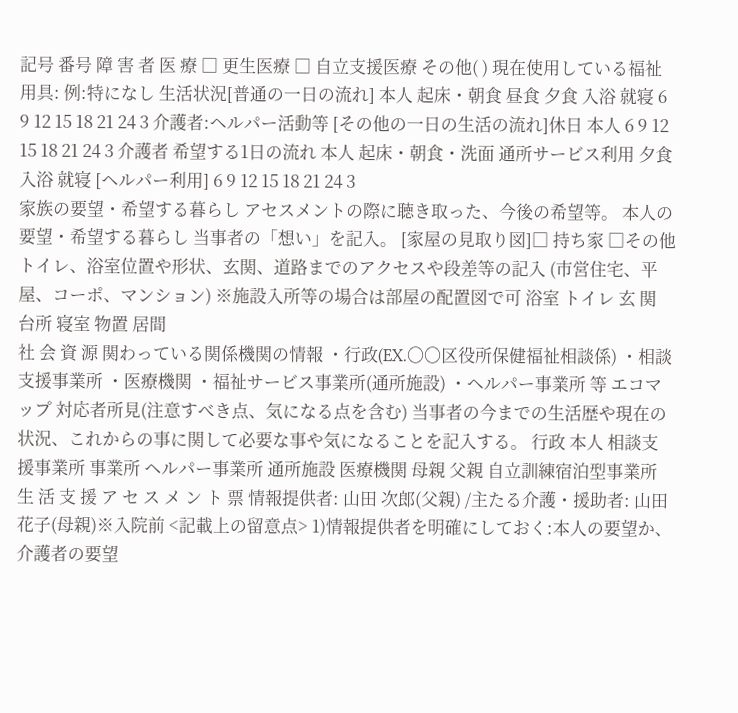記号 番号 障 害 者 医 療 □ 更生医療 □ 自立支援医療 その他( ) 現在使用している福祉用具: 例:特になし 生活状況[普通の一日の流れ] 本人 起床・朝食 昼食 夕食 入浴 就寝 6 9 12 15 18 21 24 3 介護者:ヘルパー活動等 [その他の一日の生活の流れ]休日 本人 6 9 12 15 18 21 24 3 介護者 希望する1日の流れ 本人 起床・朝食・洗面 通所サービス利用 夕食 入浴 就寝 [ヘルパー利用] 6 9 12 15 18 21 24 3
家族の要望・希望する暮らし アセスメントの際に聴き取った、今後の希望等。 本人の要望・希望する暮らし 当事者の「想い」を記入。 [家屋の見取り図]□ 持ち家 □その他 トイレ、浴室位置や形状、玄関、道路までのアクセスや段差等の記入 (市営住宅、平屋、コーポ、マンション) ※施設入所等の場合は部屋の配置図で可 浴室 トイレ 玄 関 台所 寝室 物置 居間
社 会 資 源 関わっている関係機関の情報 ・行政(EX.〇〇区役所保健福祉相談係) ・相談支援事業所 ・医療機関 ・福祉サービス事業所(通所施設) ・ヘルパー事業所 等 エコマップ 対応者所見(注意すべき点、気になる点を含む) 当事者の今までの生活歴や現在の状況、これからの事に関して必要な事や気になることを記入する。 行政 本人 相談支援事業所 事業所 ヘルパー事業所 通所施設 医療機関 母親 父親 自立訓練宿泊型事業所
生 活 支 援 ア セ ス メ ン ト 票 情報提供者: 山田 次郎(父親) /主たる介護・援助者: 山田 花子(母親)※入院前 <記載上の留意点> 1)情報提供者を明確にしておく:本人の要望か、介護者の要望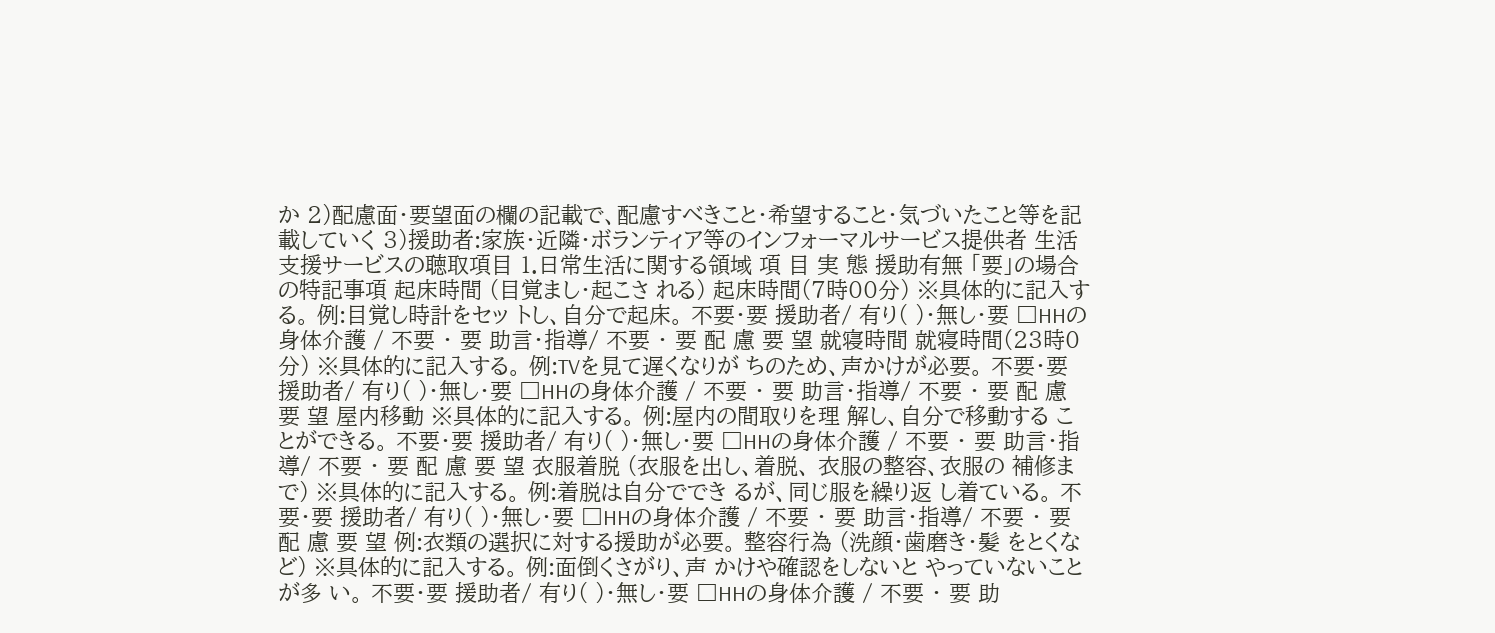か 2)配慮面・要望面の欄の記載で、配慮すべきこと・希望すること・気づいたこと等を記載していく 3)援助者:家族・近隣・ボランティア等のインフォーマルサービス提供者 生活支援サービスの聴取項目 1.日常生活に関する領域 項 目 実 態 援助有無 「要」の場合の特記事項 起床時間 (目覚まし・起こさ れる) 起床時間(7時00分) ※具体的に記入する。 例:目覚し時計をセッ トし、自分で起床。 不要・要 援助者/ 有り( )・無し・要 □HHの身体介護 / 不要 ・ 要 助言・指導/ 不要 ・ 要 配 慮 要 望 就寝時間 就寝時間(23時0分) ※具体的に記入する。 例:TVを見て遅くなりが ちのため、声かけが必要。 不要・要 援助者/ 有り( )・無し・要 □HHの身体介護 / 不要 ・ 要 助言・指導/ 不要 ・ 要 配 慮 要 望 屋内移動 ※具体的に記入する。 例:屋内の間取りを理 解し、自分で移動する ことができる。 不要・要 援助者/ 有り( )・無し・要 □HHの身体介護 / 不要 ・ 要 助言・指導/ 不要 ・ 要 配 慮 要 望 衣服着脱 (衣服を出し、着脱、 衣服の整容、衣服の 補修まで) ※具体的に記入する。 例:着脱は自分ででき るが、同じ服を繰り返 し着ている。 不要・要 援助者/ 有り( )・無し・要 □HHの身体介護 / 不要 ・ 要 助言・指導/ 不要 ・ 要 配 慮 要 望 例:衣類の選択に対する援助が必要。 整容行為 (洗顔・歯磨き・髪 をとくなど) ※具体的に記入する。 例:面倒くさがり、声 かけや確認をしないと やっていないことが多 い。 不要・要 援助者/ 有り( )・無し・要 □HHの身体介護 / 不要 ・ 要 助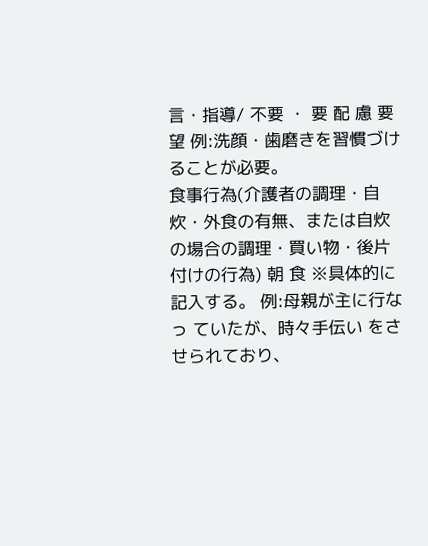言・指導/ 不要 ・ 要 配 慮 要 望 例:洗顔・歯磨きを習慣づけることが必要。
食事行為(介護者の調理・自炊・外食の有無、または自炊の場合の調理・買い物・後片付けの行為) 朝 食 ※具体的に記入する。 例:母親が主に行なっ ていたが、時々手伝い をさせられており、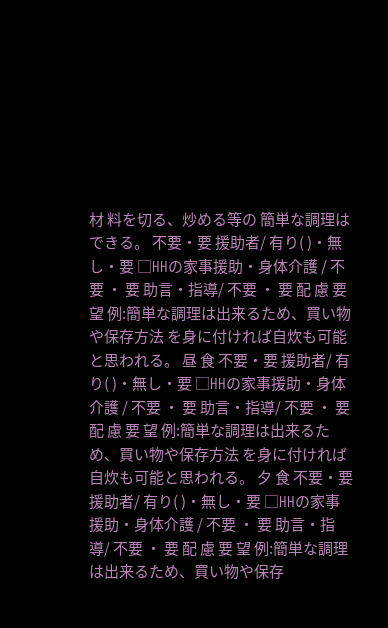材 料を切る、炒める等の 簡単な調理はできる。 不要・要 援助者/ 有り( )・無し・要 □HHの家事援助・身体介護 / 不要 ・ 要 助言・指導/ 不要 ・ 要 配 慮 要 望 例:簡単な調理は出来るため、買い物や保存方法 を身に付ければ自炊も可能と思われる。 昼 食 不要・要 援助者/ 有り( )・無し・要 □HHの家事援助・身体介護 / 不要 ・ 要 助言・指導/ 不要 ・ 要 配 慮 要 望 例:簡単な調理は出来るため、買い物や保存方法 を身に付ければ自炊も可能と思われる。 夕 食 不要・要 援助者/ 有り( )・無し・要 □HHの家事援助・身体介護 / 不要 ・ 要 助言・指導/ 不要 ・ 要 配 慮 要 望 例:簡単な調理は出来るため、買い物や保存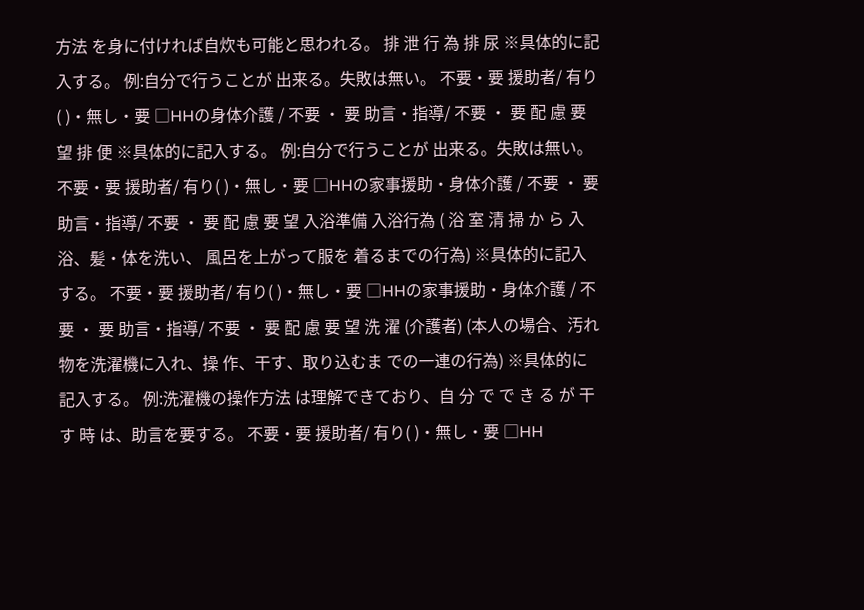方法 を身に付ければ自炊も可能と思われる。 排 泄 行 為 排 尿 ※具体的に記入する。 例:自分で行うことが 出来る。失敗は無い。 不要・要 援助者/ 有り( )・無し・要 □HHの身体介護 / 不要 ・ 要 助言・指導/ 不要 ・ 要 配 慮 要 望 排 便 ※具体的に記入する。 例:自分で行うことが 出来る。失敗は無い。 不要・要 援助者/ 有り( )・無し・要 □HHの家事援助・身体介護 / 不要 ・ 要 助言・指導/ 不要 ・ 要 配 慮 要 望 入浴準備 入浴行為 ( 浴 室 清 掃 か ら 入 浴、髪・体を洗い、 風呂を上がって服を 着るまでの行為) ※具体的に記入する。 不要・要 援助者/ 有り( )・無し・要 □HHの家事援助・身体介護 / 不要 ・ 要 助言・指導/ 不要 ・ 要 配 慮 要 望 洗 濯 (介護者) (本人の場合、汚れ 物を洗濯機に入れ、操 作、干す、取り込むま での一連の行為) ※具体的に記入する。 例:洗濯機の操作方法 は理解できており、自 分 で で き る が 干 す 時 は、助言を要する。 不要・要 援助者/ 有り( )・無し・要 □HH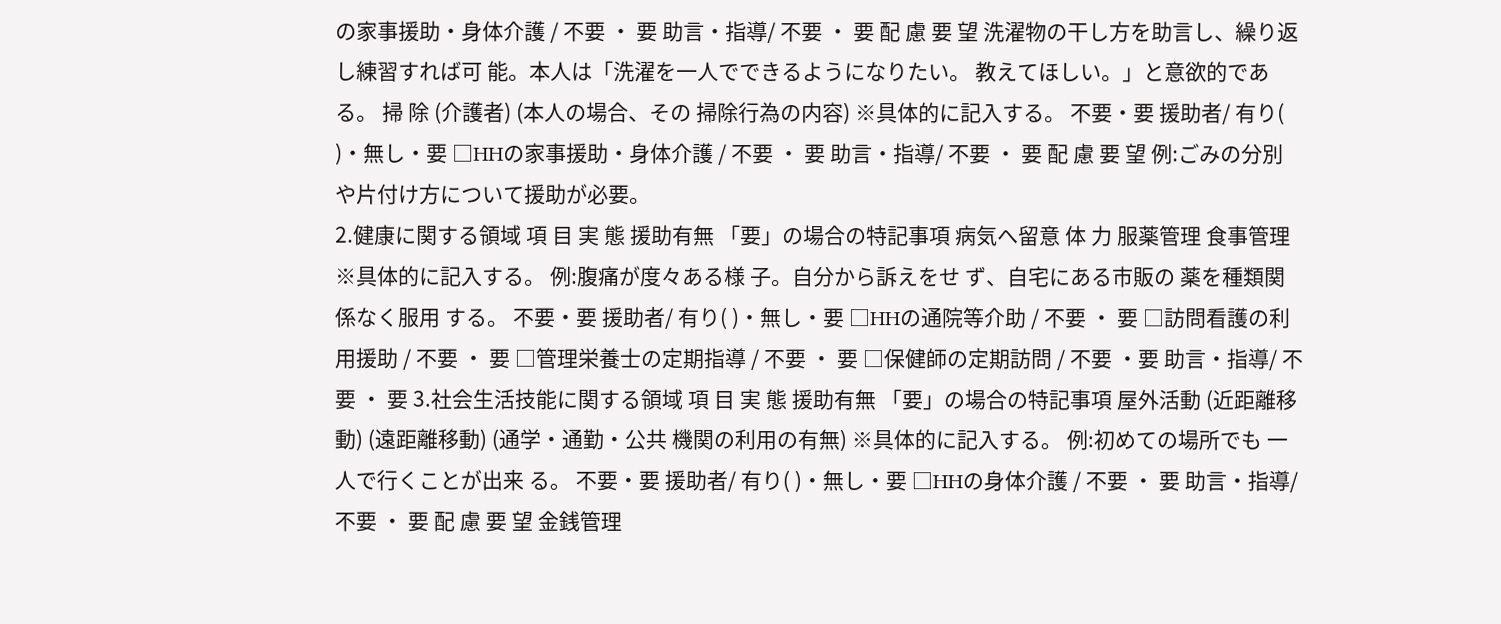の家事援助・身体介護 / 不要 ・ 要 助言・指導/ 不要 ・ 要 配 慮 要 望 洗濯物の干し方を助言し、繰り返し練習すれば可 能。本人は「洗濯を一人でできるようになりたい。 教えてほしい。」と意欲的である。 掃 除 (介護者) (本人の場合、その 掃除行為の内容) ※具体的に記入する。 不要・要 援助者/ 有り( )・無し・要 □HHの家事援助・身体介護 / 不要 ・ 要 助言・指導/ 不要 ・ 要 配 慮 要 望 例:ごみの分別や片付け方について援助が必要。
2.健康に関する領域 項 目 実 態 援助有無 「要」の場合の特記事項 病気へ留意 体 力 服薬管理 食事管理 ※具体的に記入する。 例:腹痛が度々ある様 子。自分から訴えをせ ず、自宅にある市販の 薬を種類関係なく服用 する。 不要・要 援助者/ 有り( )・無し・要 □HHの通院等介助 / 不要 ・ 要 □訪問看護の利用援助 / 不要 ・ 要 □管理栄養士の定期指導 / 不要 ・ 要 □保健師の定期訪問 / 不要 ・要 助言・指導/ 不要 ・ 要 3.社会生活技能に関する領域 項 目 実 態 援助有無 「要」の場合の特記事項 屋外活動 (近距離移動) (遠距離移動) (通学・通勤・公共 機関の利用の有無) ※具体的に記入する。 例:初めての場所でも 一人で行くことが出来 る。 不要・要 援助者/ 有り( )・無し・要 □HHの身体介護 / 不要 ・ 要 助言・指導/ 不要 ・ 要 配 慮 要 望 金銭管理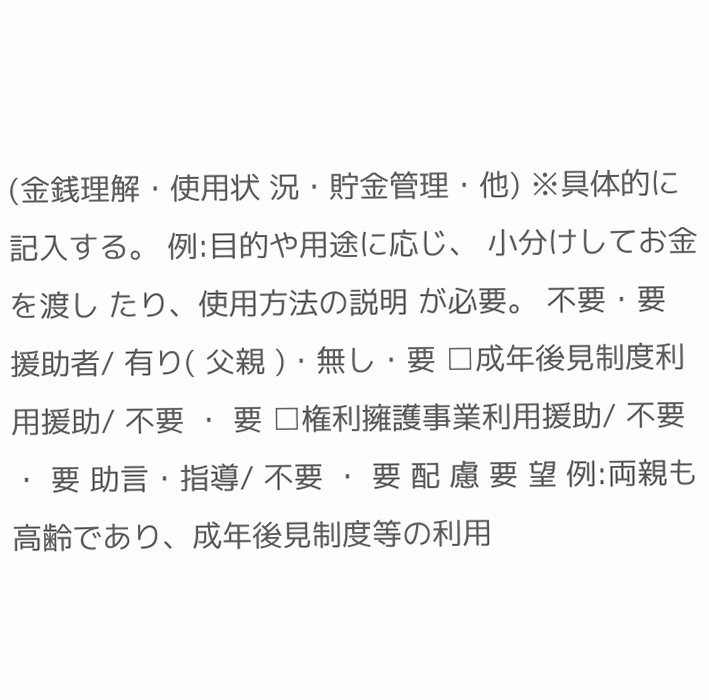(金銭理解・使用状 況・貯金管理・他) ※具体的に記入する。 例:目的や用途に応じ、 小分けしてお金を渡し たり、使用方法の説明 が必要。 不要・要 援助者/ 有り( 父親 )・無し・要 □成年後見制度利用援助/ 不要 ・ 要 □権利擁護事業利用援助/ 不要 ・ 要 助言・指導/ 不要 ・ 要 配 慮 要 望 例:両親も高齢であり、成年後見制度等の利用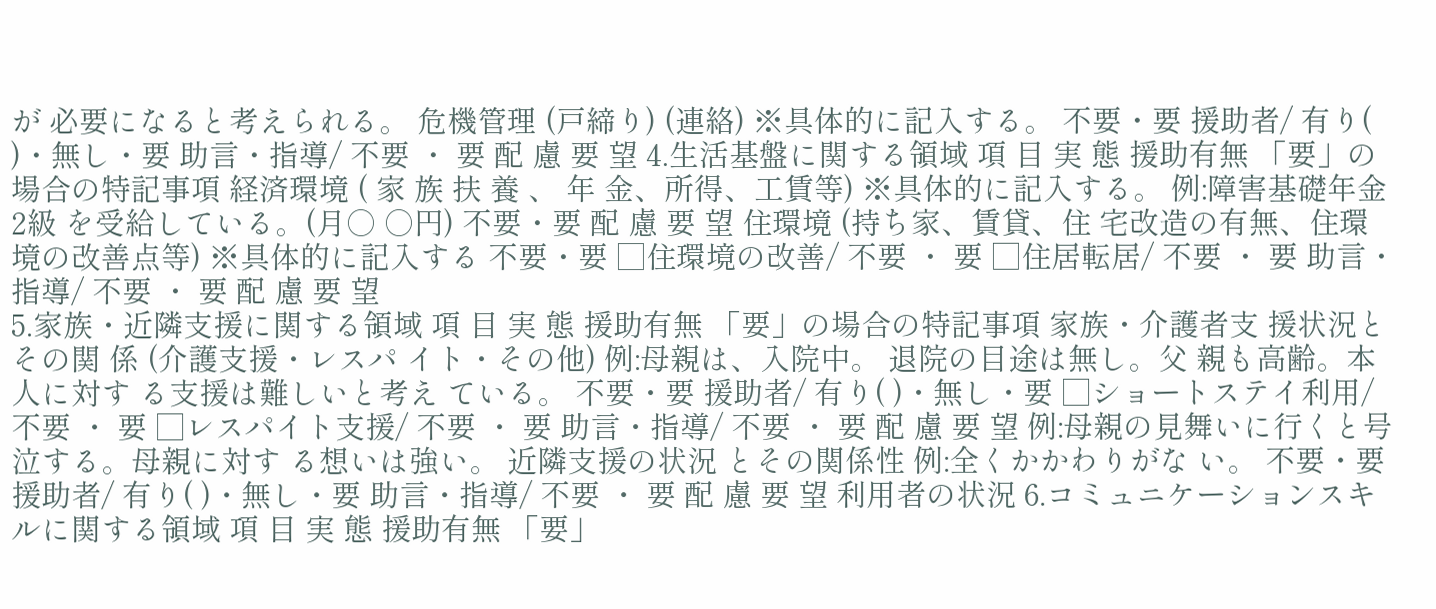が 必要になると考えられる。 危機管理 (戸締り) (連絡) ※具体的に記入する。 不要・要 援助者/ 有り( )・無し・要 助言・指導/ 不要 ・ 要 配 慮 要 望 4.生活基盤に関する領域 項 目 実 態 援助有無 「要」の場合の特記事項 経済環境 ( 家 族 扶 養 、 年 金、所得、工賃等) ※具体的に記入する。 例:障害基礎年金2級 を受給している。(月○ ○円) 不要・要 配 慮 要 望 住環境 (持ち家、賃貸、住 宅改造の有無、住環 境の改善点等) ※具体的に記入する 不要・要 □住環境の改善/ 不要 ・ 要 □住居転居/ 不要 ・ 要 助言・指導/ 不要 ・ 要 配 慮 要 望
5.家族・近隣支援に関する領域 項 目 実 態 援助有無 「要」の場合の特記事項 家族・介護者支 援状況とその関 係 (介護支援・レスパ イト・その他) 例:母親は、入院中。 退院の目途は無し。父 親も高齢。本人に対す る支援は難しいと考え ている。 不要・要 援助者/ 有り( )・無し・要 □ショートステイ利用/ 不要 ・ 要 □レスパイト支援/ 不要 ・ 要 助言・指導/ 不要 ・ 要 配 慮 要 望 例:母親の見舞いに行くと号泣する。母親に対す る想いは強い。 近隣支援の状況 とその関係性 例:全くかかわりがな い。 不要・要 援助者/ 有り( )・無し・要 助言・指導/ 不要 ・ 要 配 慮 要 望 利用者の状況 6.コミュニケーションスキルに関する領域 項 目 実 態 援助有無 「要」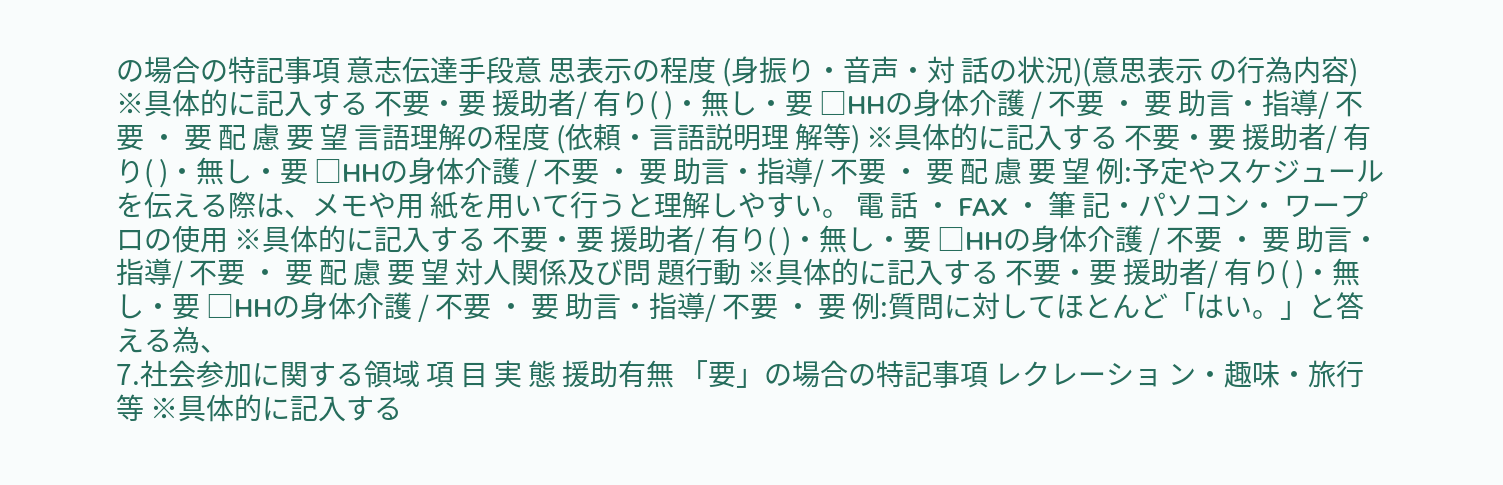の場合の特記事項 意志伝達手段意 思表示の程度 (身振り・音声・対 話の状況)(意思表示 の行為内容) ※具体的に記入する 不要・要 援助者/ 有り( )・無し・要 □HHの身体介護 / 不要 ・ 要 助言・指導/ 不要 ・ 要 配 慮 要 望 言語理解の程度 (依頼・言語説明理 解等) ※具体的に記入する 不要・要 援助者/ 有り( )・無し・要 □HHの身体介護 / 不要 ・ 要 助言・指導/ 不要 ・ 要 配 慮 要 望 例:予定やスケジュールを伝える際は、メモや用 紙を用いて行うと理解しやすい。 電 話 ・ FAX ・ 筆 記・パソコン・ ワープロの使用 ※具体的に記入する 不要・要 援助者/ 有り( )・無し・要 □HHの身体介護 / 不要 ・ 要 助言・指導/ 不要 ・ 要 配 慮 要 望 対人関係及び問 題行動 ※具体的に記入する 不要・要 援助者/ 有り( )・無し・要 □HHの身体介護 / 不要 ・ 要 助言・指導/ 不要 ・ 要 例:質問に対してほとんど「はい。」と答える為、
7.社会参加に関する領域 項 目 実 態 援助有無 「要」の場合の特記事項 レクレーショ ン・趣味・旅行 等 ※具体的に記入する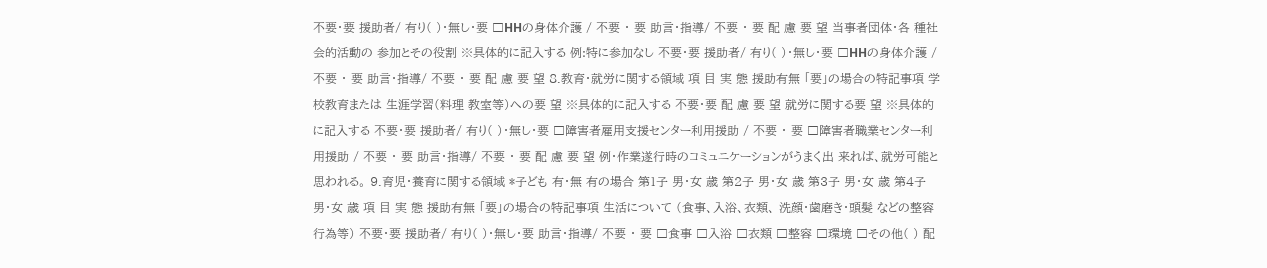不要・要 援助者/ 有り( )・無し・要 □HHの身体介護 / 不要 ・ 要 助言・指導/ 不要 ・ 要 配 慮 要 望 当事者団体・各 種社会的活動の 参加とその役割 ※具体的に記入する 例:特に参加なし 不要・要 援助者/ 有り( )・無し・要 □HHの身体介護 / 不要 ・ 要 助言・指導/ 不要 ・ 要 配 慮 要 望 8.教育・就労に関する領域 項 目 実 態 援助有無 「要」の場合の特記事項 学校教育または 生涯学習(料理 教室等)への要 望 ※具体的に記入する 不要・要 配 慮 要 望 就労に関する要 望 ※具体的に記入する 不要・要 援助者/ 有り( )・無し・要 □障害者雇用支援センター利用援助 / 不要 ・ 要 □障害者職業センター利用援助 / 不要 ・ 要 助言・指導/ 不要 ・ 要 配 慮 要 望 例・作業遂行時のコミュニケーションがうまく出 来れば、就労可能と思われる。 9.育児・養育に関する領域 *子ども 有・無 有の場合 第1子 男・女 歳 第2子 男・女 歳 第3子 男・女 歳 第4子 男・女 歳 項 目 実 態 援助有無 「要」の場合の特記事項 生活について (食事、入浴、衣類、 洗顔・歯磨き・頭髪 などの整容行為等) 不要・要 援助者/ 有り( )・無し・要 助言・指導/ 不要 ・ 要 □食事 □入浴 □衣類 □整容 □環境 □その他( ) 配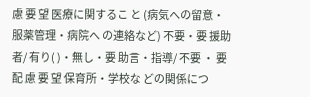慮 要 望 医療に関するこ と (病気への留意・ 服薬管理・病院へ の連絡など) 不要・要 援助者/ 有り( )・無し・要 助言・指導/ 不要 ・ 要 配 慮 要 望 保育所・学校な どの関係につ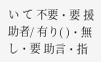い て 不要・要 援助者/ 有り( )・無し・要 助言・指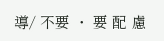導/ 不要 ・ 要 配 慮